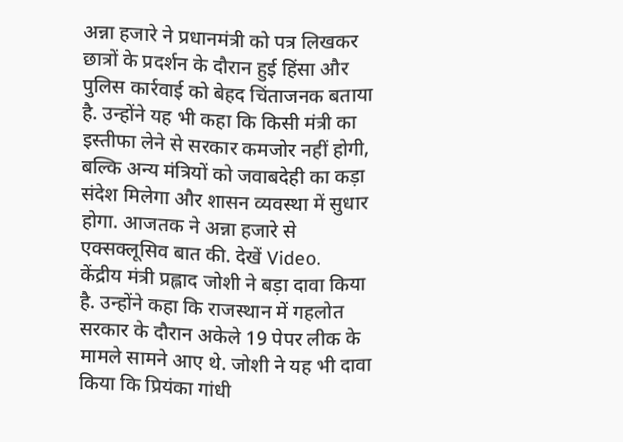अन्ना हजारे ने प्रधानमंत्री को पत्र लिखकर छात्रों के प्रदर्शन के दौरान हुई हिंसा और पुलिस कार्रवाई को बेहद चिंताजनक बताया है. उन्होंने यह भी कहा कि किसी मंत्री का इस्तीफा लेने से सरकार कमजोर नहीं होगी, बल्कि अन्य मंत्रियों को जवाबदेही का कड़ा संदेश मिलेगा और शासन व्यवस्था में सुधार होगा. आजतक ने अन्ना हजारे से एक्सक्लूसिव बात की. देखें Video.
केंद्रीय मंत्री प्रह्लाद जोशी ने बड़ा दावा किया है. उन्होंने कहा कि राजस्थान में गहलोत सरकार के दौरान अकेले 19 पेपर लीक के मामले सामने आए थे. जोशी ने यह भी दावा किया कि प्रियंका गांधी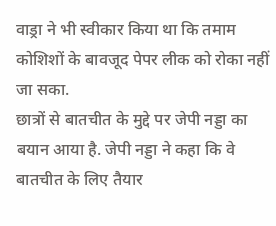वाड्रा ने भी स्वीकार किया था कि तमाम कोशिशों के बावजूद पेपर लीक को रोका नहीं जा सका.
छात्रों से बातचीत के मुद्दे पर जेपी नड्डा का बयान आया है. जेपी नड्डा ने कहा कि वे बातचीत के लिए तैयार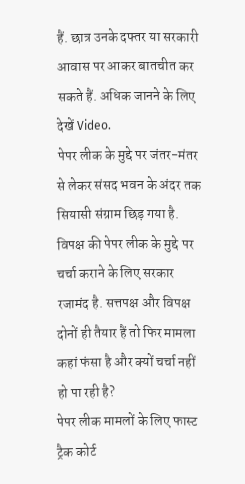हैं. छात्र उनके दफ्तर या सरकारी आवास पर आकर बातचीत कर सकते हैं. अधिक जानने के लिए देखें Video.
पेपर लीक के मुद्दे पर जंतर-मंतर से लेकर संसद भवन के अंदर तक सियासी संग्राम छिड़ गया है. विपक्ष की पेपर लीक के मुद्दे पर चर्चा कराने के लिए सरकार रजामंद है. सत्तपक्ष और विपक्ष दोनों ही तैयार हैं तो फिर मामला कहां फंसा है और क्यों चर्चा नहीं हो पा रही है?
पेपर लीक मामलों के लिए फास्ट ट्रैक कोर्ट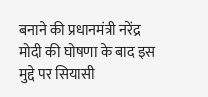बनाने की प्रधानमंत्री नरेंद्र मोदी की घोषणा के बाद इस मुद्दे पर सियासी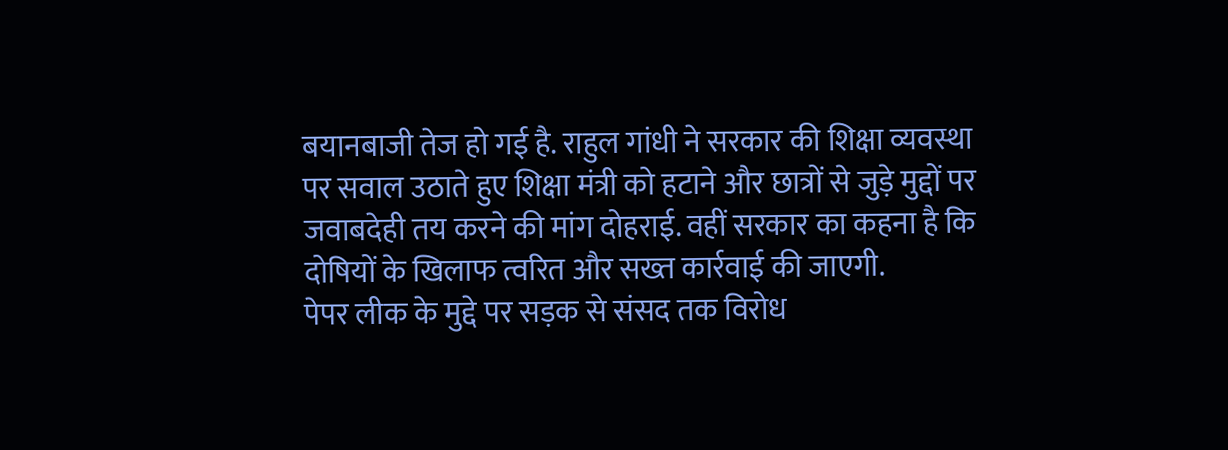बयानबाजी तेज हो गई है. राहुल गांधी ने सरकार की शिक्षा व्यवस्था पर सवाल उठाते हुए शिक्षा मंत्री को हटाने और छात्रों से जुड़े मुद्दों पर जवाबदेही तय करने की मांग दोहराई. वहीं सरकार का कहना है कि दोषियों के खिलाफ त्वरित और सख्त कार्रवाई की जाएगी.
पेपर लीक के मुद्दे पर सड़क से संसद तक विरोध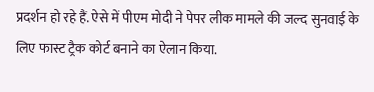प्रदर्शन हो रहे हैं. ऐसे में पीएम मोदी ने पेपर लीक मामले की जल्द सुनवाई के लिए फास्ट ट्रैक कोर्ट बनाने का ऐलान किया.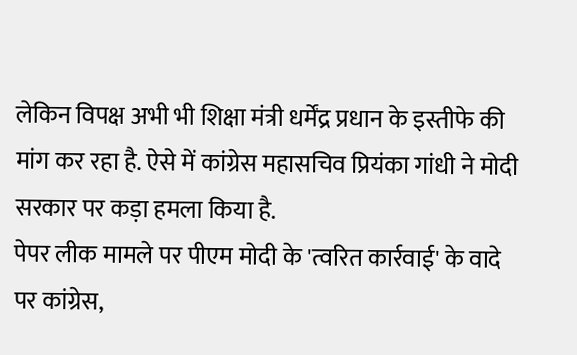लेकिन विपक्ष अभी भी शिक्षा मंत्री धर्मेंद्र प्रधान के इस्तीफे की मांग कर रहा है. ऐसे में कांग्रेस महासचिव प्रियंका गांधी ने मोदी सरकार पर कड़ा हमला किया है.
पेपर लीक मामले पर पीएम मोदी के 'त्वरित कार्रवाई' के वादे पर कांग्रेस,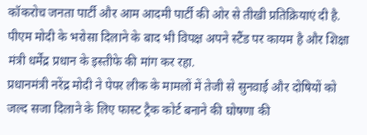कॉकरोच जनता पार्टी और आम आदमी पार्टी की ओर से तीखी प्रतिक्रियाएं दी है. पीएम मोदी के भरोसा दिलाने के बाद भी विपक्ष अपने स्टैंड पर कायम है और शिक्षा मंत्री धर्मेंद्र प्रधान के इस्तीफे की मांग कर रहा.
प्रधानमंत्री नरेंद्र मोदी ने पेपर लीक के मामलों में तेजी से सुनवाई और दोषियों को जल्द सजा दिलाने के लिए फास्ट ट्रैक कोर्ट बनाने की घोषणा की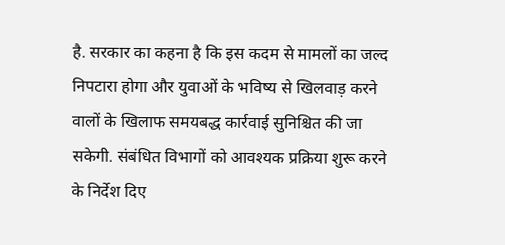है. सरकार का कहना है कि इस कदम से मामलों का जल्द निपटारा होगा और युवाओं के भविष्य से खिलवाड़ करने वालों के खिलाफ समयबद्ध कार्रवाई सुनिश्चित की जा सकेगी. संबंधित विभागों को आवश्यक प्रक्रिया शुरू करने के निर्देश दिए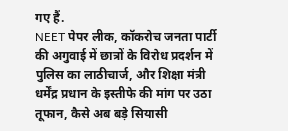गए हैं.
NEET पेपर लीक, कॉकरोच जनता पार्टी की अगुवाई में छात्रों के विरोध प्रदर्शन में पुलिस का लाठीचार्ज, और शिक्षा मंत्री धर्मेंद्र प्रधान के इस्तीफे की मांग पर उठा तूफान, कैसे अब बड़े सियासी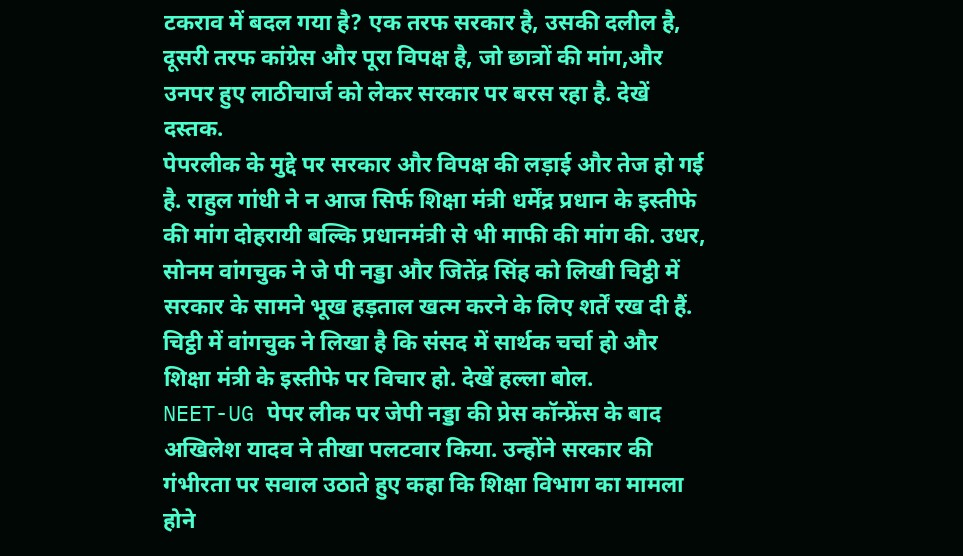टकराव में बदल गया है? एक तरफ सरकार है, उसकी दलील है, दूसरी तरफ कांग्रेस और पूरा विपक्ष है, जो छात्रों की मांग,और उनपर हुए लाठीचार्ज को लेकर सरकार पर बरस रहा है. देखें दस्तक.
पेपरलीक के मुद्दे पर सरकार और विपक्ष की लड़ाई और तेज हो गई है. राहुल गांधी ने न आज सिर्फ शिक्षा मंत्री धर्मेंद्र प्रधान के इस्तीफे की मांग दोहरायी बल्कि प्रधानमंत्री से भी माफी की मांग की. उधर, सोनम वांगचुक ने जे पी नड्डा और जितेंद्र सिंह को लिखी चिट्ठी में सरकार के सामने भूख हड़ताल खत्म करने के लिए शर्तें रख दी हैं. चिट्ठी में वांगचुक ने लिखा है कि संसद में सार्थक चर्चा हो और शिक्षा मंत्री के इस्तीफे पर विचार हो. देखें हल्ला बोल.
NEET-UG पेपर लीक पर जेपी नड्डा की प्रेस कॉन्फ्रेंस के बाद अखिलेश यादव ने तीखा पलटवार किया. उन्होंने सरकार की गंभीरता पर सवाल उठाते हुए कहा कि शिक्षा विभाग का मामला होने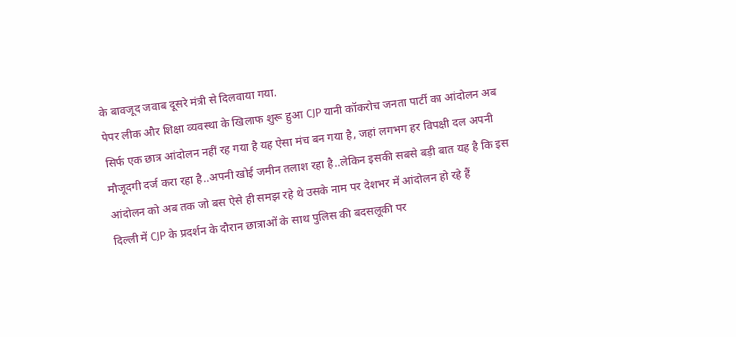के बावजूद जवाब दूसरे मंत्री से दिलवाया गया.
पेपर लीक और शिक्षा व्यवस्था के खिलाफ शुरू हुआ CJP यानी कॉकरोच जनता पार्टी का आंदोलन अब सिर्फ एक छात्र आंदोलन नहीं रह गया है यह ऐसा मंच बन गया है, जहां लगभग हर विपक्षी दल अपनी मौजूदगी दर्ज करा रहा है..अपनी खोई जमीन तलाश रहा है..लेकिन इसकी सबसे बड़ी बात यह है कि इस आंदोलन को अब तक जो बस ऐसे ही समझ रहे थे उसके नाम पर देशभर में आंदोलन हो रहे हैं
दिल्ली में CJP के प्रदर्शन के दौरान छात्राओं के साथ पुलिस की बदसलूकी पर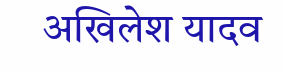अखिलेश यादव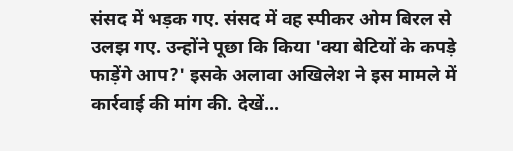संसद में भड़क गए. संसद में वह स्पीकर ओम बिरल से उलझ गए. उन्होंने पूछा कि किया 'क्या बेटियों के कपड़े फाड़ेंगे आप?' इसके अलावा अखिलेश ने इस मामले में कार्रवाई की मांग की. देखें...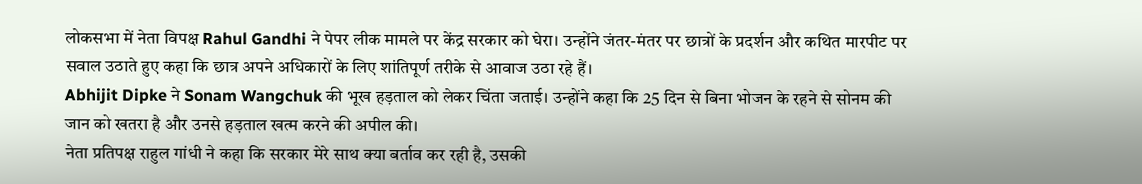लोकसभा में नेता विपक्ष Rahul Gandhi ने पेपर लीक मामले पर केंद्र सरकार को घेरा। उन्होंने जंतर-मंतर पर छात्रों के प्रदर्शन और कथित मारपीट पर सवाल उठाते हुए कहा कि छात्र अपने अधिकारों के लिए शांतिपूर्ण तरीके से आवाज उठा रहे हैं।
Abhijit Dipke ने Sonam Wangchuk की भूख हड़ताल को लेकर चिंता जताई। उन्होंने कहा कि 25 दिन से बिना भोजन के रहने से सोनम की जान को खतरा है और उनसे हड़ताल खत्म करने की अपील की।
नेता प्रतिपक्ष राहुल गांधी ने कहा कि सरकार मेरे साथ क्या बर्ताव कर रही है, उसकी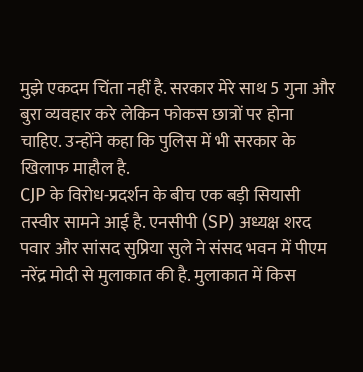मुझे एकदम चिंता नहीं है. सरकार मेरे साथ 5 गुना और बुरा व्यवहार करे लेकिन फोकस छात्रों पर होना चाहिए. उन्होंने कहा कि पुलिस में भी सरकार के खिलाफ माहौल है.
CJP के विरोध-प्रदर्शन के बीच एक बड़ी सियासी तस्वीर सामने आई है. एनसीपी (SP) अध्यक्ष शरद पवार और सांसद सुप्रिया सुले ने संसद भवन में पीएम नरेंद्र मोदी से मुलाकात की है. मुलाकात में किस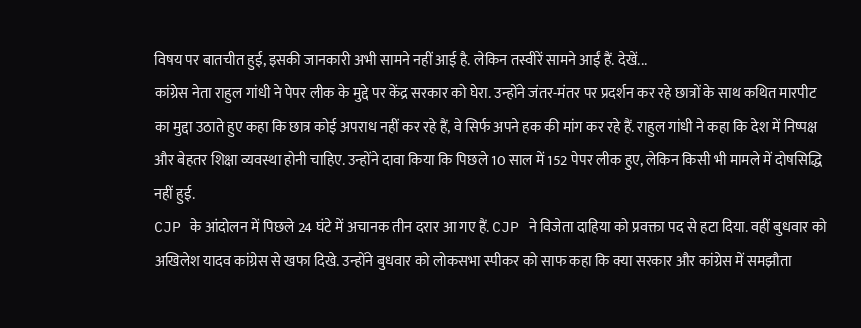विषय पर बातचीत हुई, इसकी जानकारी अभी सामने नहीं आई है. लेकिन तस्वीरें सामने आईं हैं. देखें...
कांग्रेस नेता राहुल गांधी ने पेपर लीक के मुद्दे पर केंद्र सरकार को घेरा. उन्होंने जंतर-मंतर पर प्रदर्शन कर रहे छात्रों के साथ कथित मारपीट का मुद्दा उठाते हुए कहा कि छात्र कोई अपराध नहीं कर रहे हैं, वे सिर्फ अपने हक की मांग कर रहे हैं. राहुल गांधी ने कहा कि देश में निष्पक्ष और बेहतर शिक्षा व्यवस्था होनी चाहिए. उन्होंने दावा किया कि पिछले 10 साल में 152 पेपर लीक हुए, लेकिन किसी भी मामले में दोषसिद्धि नहीं हुई.
CJP के आंदोलन में पिछले 24 घंटे में अचानक तीन दरार आ गए हैं. CJP ने विजेता दाहिया को प्रवक्ता पद से हटा दिया. वहीं बुधवार को अखिलेश यादव कांग्रेस से खफा दिखे. उन्होंने बुधवार को लोकसभा स्पीकर को साफ कहा कि क्या सरकार और कांग्रेस में समझौता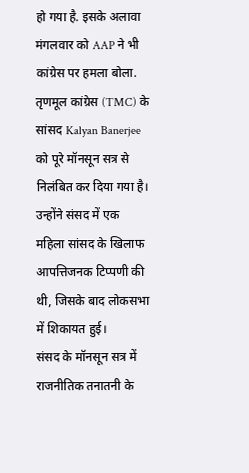हो गया है. इसके अलावा मंगलवार को AAP ने भी कांग्रेस पर हमला बोला.
तृणमूल कांग्रेस (TMC) के सांसद Kalyan Banerjee को पूरे मॉनसून सत्र से निलंबित कर दिया गया है। उन्होंने संसद में एक महिला सांसद के खिलाफ आपत्तिजनक टिप्पणी की थी, जिसके बाद लोकसभा में शिकायत हुई।
संसद के मॉनसून सत्र में राजनीतिक तनातनी के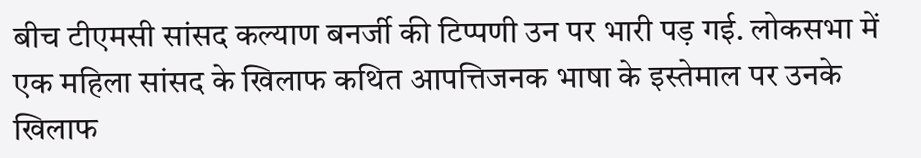बीच टीएमसी सांसद कल्याण बनर्जी की टिप्पणी उन पर भारी पड़ गई. लोकसभा में एक महिला सांसद के खिलाफ कथित आपत्तिजनक भाषा के इस्तेमाल पर उनके खिलाफ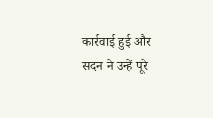कार्रवाई हुई और सदन ने उन्हें पूरे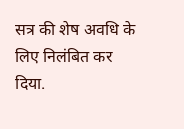सत्र की शेष अवधि के लिए निलंबित कर दिया.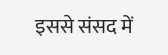इससे संसद में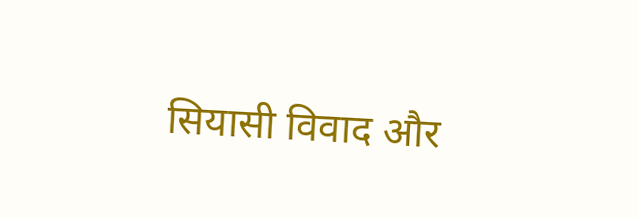सियासी विवाद और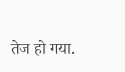तेज हो गया.